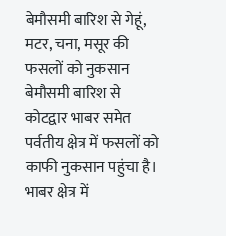बेमौसमी बारिश से गेहूं, मटर, चना, मसूर की फसलों को नुकसान
बेमौसमी बारिश से कोटद्वार भाबर समेत पर्वतीय क्षेत्र में फसलों को काफी नुकसान पहुंचा है। भाबर क्षेत्र में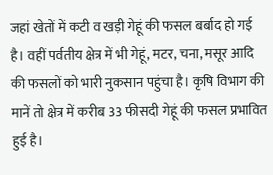जहां खेतों में कटी व खड़ी गेहूं की फसल बर्बाद हो गई है। वहीं पर्वतीय क्षेत्र में भी गेहूं, मटर, चना, मसूर आदि की फसलों को भारी नुकसान पहुंचा है। कृषि विभाग की मानें तो क्षेत्र में करीब 33 फीसदी गेहूं की फसल प्रभावित हुई है।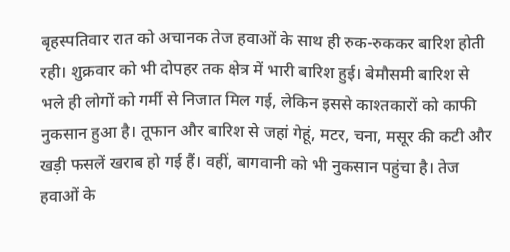बृहस्पतिवार रात को अचानक तेज हवाओं के साथ ही रुक-रुककर बारिश होती रही। शुक्रवार को भी दोपहर तक क्षेत्र में भारी बारिश हुई। बेमौसमी बारिश से भले ही लोगों को गर्मी से निजात मिल गई, लेकिन इससे काश्तकारों को काफी नुकसान हुआ है। तूफान और बारिश से जहां गेहूं, मटर, चना, मसूर की कटी और खड़ी फसलें खराब हो गई हैं। वहीं, बागवानी को भी नुकसान पहुंचा है। तेज हवाओं के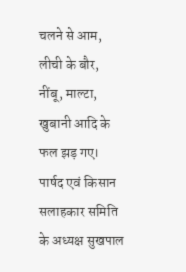चलने से आम, लीची के बौर, नींबू, माल्टा, खुबानी आदि के फल झड़ गए। पार्षद एवं किसान सलाहकार समिति के अध्यक्ष सुखपाल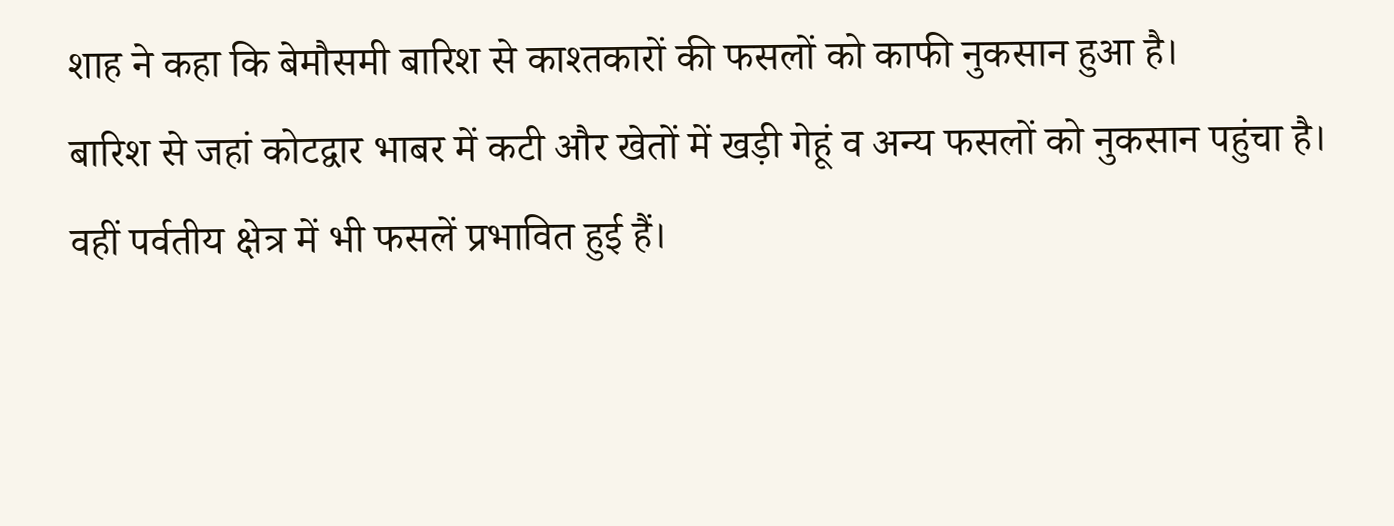शाह ने कहा कि बेमौसमी बारिश से काश्तकारों की फसलों को काफी नुकसान हुआ है।
बारिश से जहां कोटद्वार भाबर में कटी और खेतों में खड़ी गेहूं व अन्य फसलों को नुकसान पहुंचा है। वहीं पर्वतीय क्षेत्र में भी फसलें प्रभावित हुई हैं।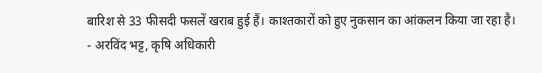बारिश से 33 फीसदी फसलें खराब हुई हैं। काश्तकारों को हुए नुकसान का आंकलन किया जा रहा है।
- अरविंद भट्ट, कृषि अधिकारी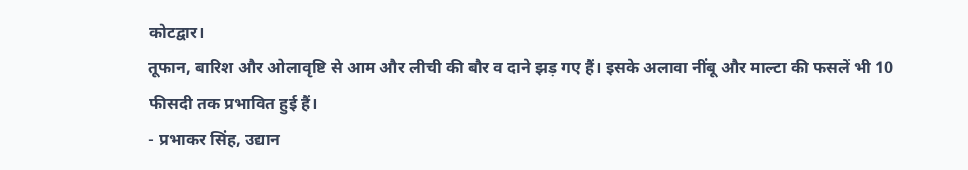कोटद्वार।
तूफान, बारिश और ओलावृष्टि से आम और लीची की बौर व दाने झड़ गए हैं। इसके अलावा नींबू और माल्टा की फसलें भी 10 फीसदी तक प्रभावित हुई हैं।
- प्रभाकर सिंह, उद्यान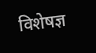विशेषज्ञ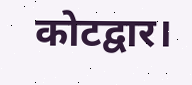कोटद्वार।